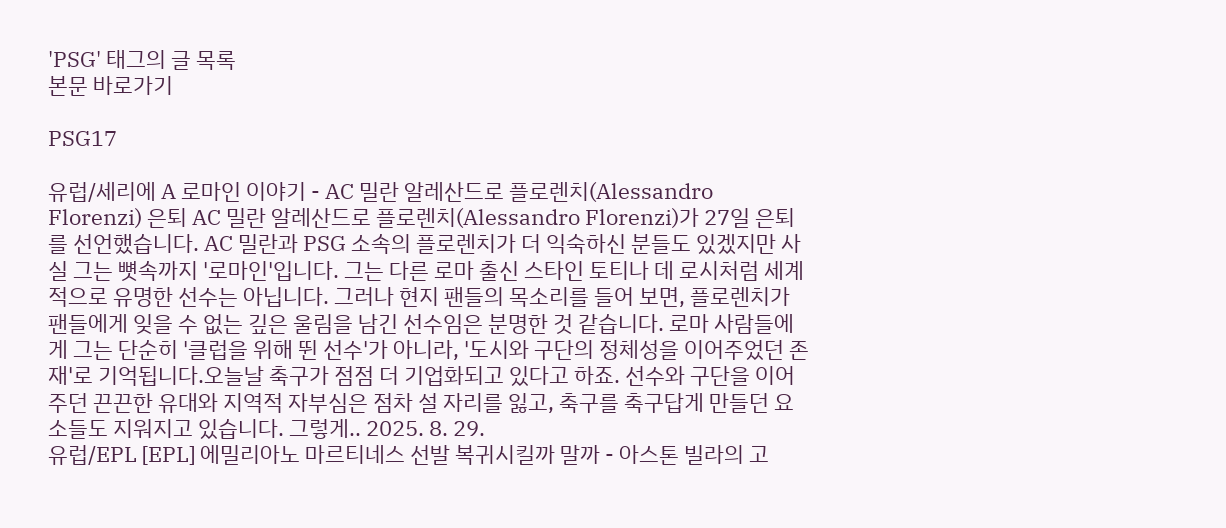'PSG' 태그의 글 목록
본문 바로가기

PSG17

유럽/세리에 A 로마인 이야기 - AC 밀란 알레산드로 플로렌치(Alessandro Florenzi) 은퇴 AC 밀란 알레산드로 플로렌치(Alessandro Florenzi)가 27일 은퇴를 선언했습니다. AC 밀란과 PSG 소속의 플로렌치가 더 익숙하신 분들도 있겠지만 사실 그는 뼛속까지 '로마인'입니다. 그는 다른 로마 출신 스타인 토티나 데 로시처럼 세계적으로 유명한 선수는 아닙니다. 그러나 현지 팬들의 목소리를 들어 보면, 플로렌치가 팬들에게 잊을 수 없는 깊은 울림을 남긴 선수임은 분명한 것 같습니다. 로마 사람들에게 그는 단순히 '클럽을 위해 뛴 선수'가 아니라, '도시와 구단의 정체성을 이어주었던 존재'로 기억됩니다.오늘날 축구가 점점 더 기업화되고 있다고 하죠. 선수와 구단을 이어주던 끈끈한 유대와 지역적 자부심은 점차 설 자리를 잃고, 축구를 축구답게 만들던 요소들도 지워지고 있습니다. 그렇게.. 2025. 8. 29.
유럽/EPL [EPL] 에밀리아노 마르티네스 선발 복귀시킬까 말까 - 아스톤 빌라의 고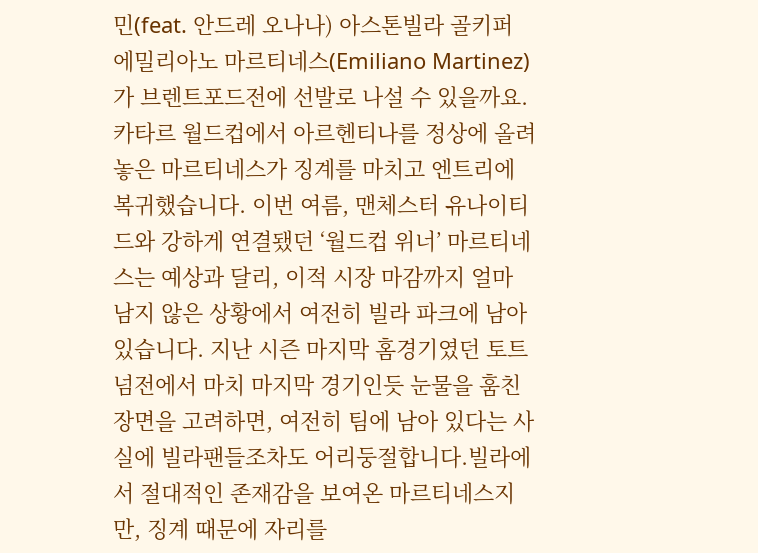민(feat. 안드레 오나나) 아스톤빌라 골키퍼 에밀리아노 마르티네스(Emiliano Martinez)가 브렌트포드전에 선발로 나설 수 있을까요. 카타르 월드컵에서 아르헨티나를 정상에 올려놓은 마르티네스가 징계를 마치고 엔트리에 복귀했습니다. 이번 여름, 맨체스터 유나이티드와 강하게 연결됐던 ‘월드컵 위너’ 마르티네스는 예상과 달리, 이적 시장 마감까지 얼마 남지 않은 상황에서 여전히 빌라 파크에 남아 있습니다. 지난 시즌 마지막 홈경기였던 토트넘전에서 마치 마지막 경기인듯 눈물을 훔친 장면을 고려하면, 여전히 팀에 남아 있다는 사실에 빌라팬들조차도 어리둥절합니다.빌라에서 절대적인 존재감을 보여온 마르티네스지만, 징계 때문에 자리를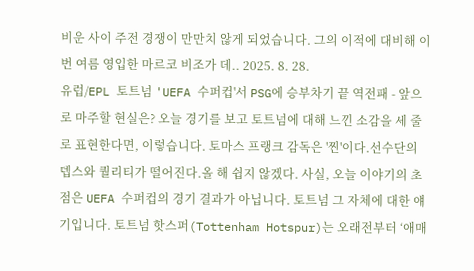비운 사이 주전 경쟁이 만만치 않게 되었습니다. 그의 이적에 대비해 이번 여름 영입한 마르코 비조가 데.. 2025. 8. 28.
유럽/EPL 토트넘 'UEFA 수퍼컵'서 PSG에 승부차기 끝 역전패 - 앞으로 마주할 현실은? 오늘 경기를 보고 토트넘에 대해 느낀 소감을 세 줄로 표현한다면, 이렇습니다. 토마스 프랭크 감독은 '찐'이다.선수단의 뎁스와 퀄리티가 떨어진다.올 해 쉽지 않겠다. 사실, 오늘 이야기의 초점은 UEFA 수퍼컵의 경기 결과가 아닙니다. 토트넘 그 자체에 대한 얘기입니다. 토트넘 핫스퍼(Tottenham Hotspur)는 오래전부터 ‘애매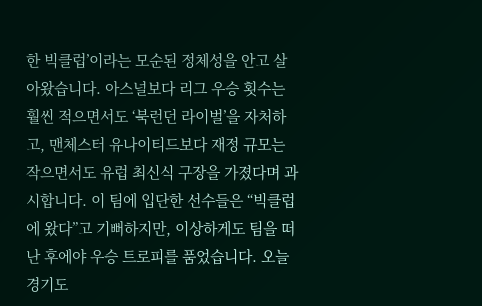한 빅클럽’이라는 모순된 정체성을 안고 살아왔습니다. 아스널보다 리그 우승 횟수는 훨씬 적으면서도 ‘북런던 라이벌’을 자처하고, 맨체스터 유나이티드보다 재정 규모는 작으면서도 유럽 최신식 구장을 가졌다며 과시합니다. 이 팀에 입단한 선수들은 “빅클럽에 왔다”고 기뻐하지만, 이상하게도 팀을 떠난 후에야 우승 트로피를 품었습니다. 오늘 경기도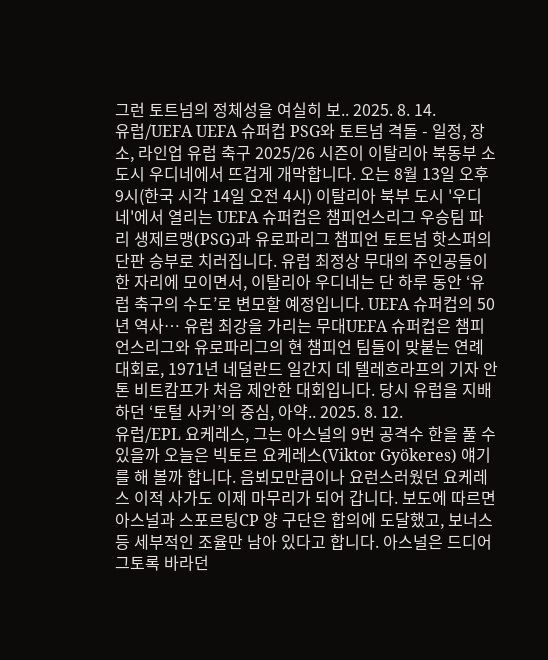그런 토트넘의 정체성을 여실히 보.. 2025. 8. 14.
유럽/UEFA UEFA 슈퍼컵 PSG와 토트넘 격돌 - 일정, 장소, 라인업 유럽 축구 2025/26 시즌이 이탈리아 북동부 소도시 우디네에서 뜨겁게 개막합니다. 오는 8월 13일 오후 9시(한국 시각 14일 오전 4시) 이탈리아 북부 도시 '우디네'에서 열리는 UEFA 슈퍼컵은 챔피언스리그 우승팀 파리 생제르맹(PSG)과 유로파리그 챔피언 토트넘 핫스퍼의 단판 승부로 치러집니다. 유럽 최정상 무대의 주인공들이 한 자리에 모이면서, 이탈리아 우디네는 단 하루 동안 ‘유럽 축구의 수도’로 변모할 예정입니다. UEFA 슈퍼컵의 50년 역사… 유럽 최강을 가리는 무대UEFA 슈퍼컵은 챔피언스리그와 유로파리그의 현 챔피언 팀들이 맞붙는 연례 대회로, 1971년 네덜란드 일간지 데 텔레흐라프의 기자 안톤 비트캄프가 처음 제안한 대회입니다. 당시 유럽을 지배하던 ‘토털 사커’의 중심, 아약.. 2025. 8. 12.
유럽/EPL 요케레스, 그는 아스널의 9번 공격수 한을 풀 수 있을까 오늘은 빅토르 요케레스(Viktor Gyökeres) 얘기를 해 볼까 합니다. 음뵈모만큼이나 요런스러웠던 요케레스 이적 사가도 이제 마무리가 되어 갑니다. 보도에 따르면 아스널과 스포르팅CP 양 구단은 합의에 도달했고, 보너스 등 세부적인 조율만 남아 있다고 합니다. 아스널은 드디어 그토록 바라던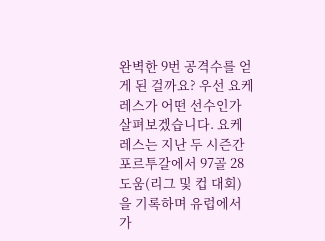완벽한 9번 공격수를 얻게 된 걸까요? 우선 요케레스가 어떤 선수인가 살펴보겠습니다. 요케레스는 지난 두 시즌간 포르투갈에서 97골 28도움(리그 및 컵 대회)을 기록하며 유럽에서 가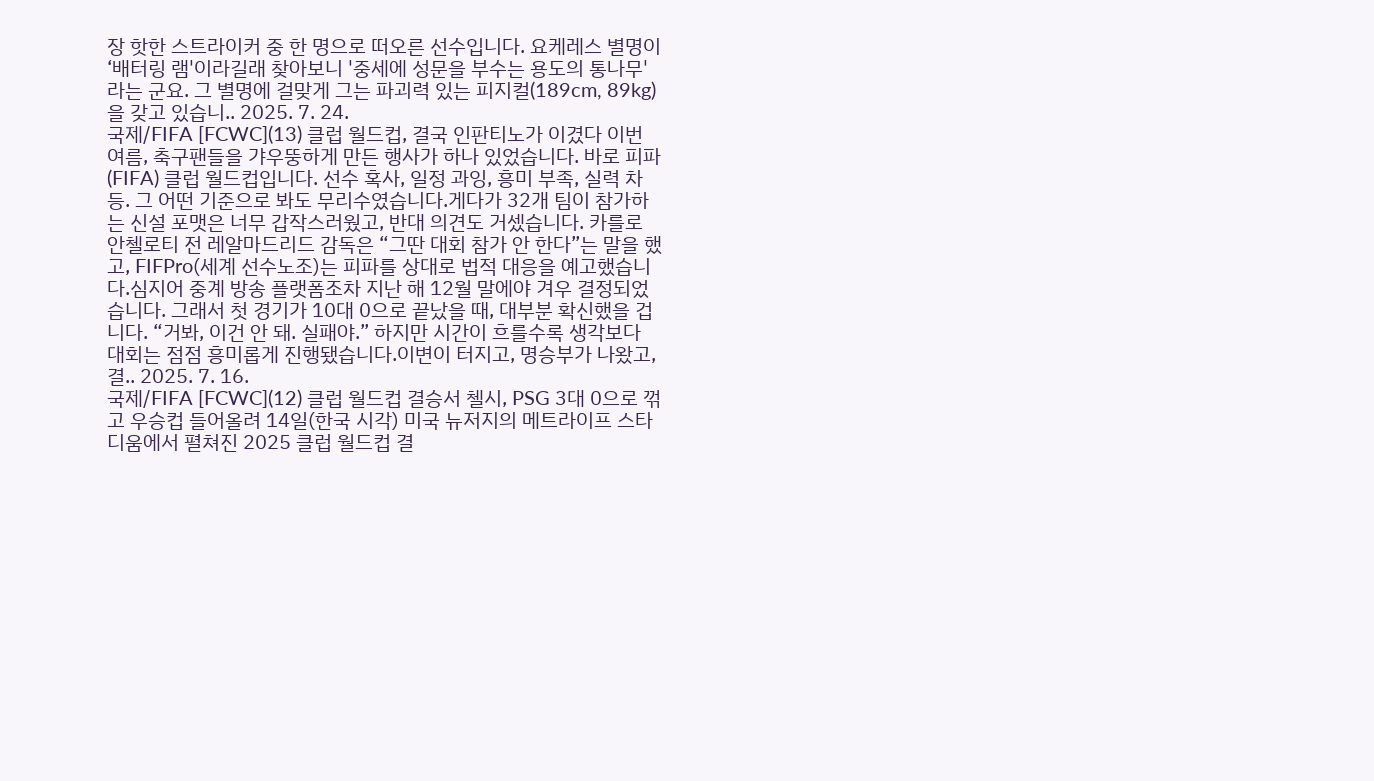장 핫한 스트라이커 중 한 명으로 떠오른 선수입니다. 요케레스 별명이 ‘배터링 램'이라길래 찾아보니 '중세에 성문을 부수는 용도의 통나무'라는 군요. 그 별명에 걸맞게 그는 파괴력 있는 피지컬(189cm, 89kg)을 갖고 있습니.. 2025. 7. 24.
국제/FIFA [FCWC](13) 클럽 월드컵, 결국 인판티노가 이겼다 이번 여름, 축구팬들을 갸우뚱하게 만든 행사가 하나 있었습니다. 바로 피파(FIFA) 클럽 월드컵입니다. 선수 혹사, 일정 과잉, 흥미 부족, 실력 차 등. 그 어떤 기준으로 봐도 무리수였습니다.게다가 32개 팀이 참가하는 신설 포맷은 너무 갑작스러웠고, 반대 의견도 거셌습니다. 카를로 안첼로티 전 레알마드리드 감독은 “그딴 대회 참가 안 한다”는 말을 했고, FIFPro(세계 선수노조)는 피파를 상대로 법적 대응을 예고했습니다.심지어 중계 방송 플랫폼조차 지난 해 12월 말에야 겨우 결정되었습니다. 그래서 첫 경기가 10대 0으로 끝났을 때, 대부분 확신했을 겁니다. “거봐, 이건 안 돼. 실패야.” 하지만 시간이 흐를수록 생각보다 대회는 점점 흥미롭게 진행됐습니다.이변이 터지고, 명승부가 나왔고, 결.. 2025. 7. 16.
국제/FIFA [FCWC](12) 클럽 월드컵 결승서 첼시, PSG 3대 0으로 꺾고 우승컵 들어올려 14일(한국 시각) 미국 뉴저지의 메트라이프 스타디움에서 펼쳐진 2025 클럽 월드컵 결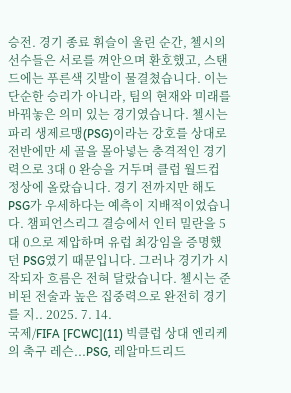승전. 경기 종료 휘슬이 울린 순간, 첼시의 선수들은 서로를 껴안으며 환호했고, 스탠드에는 푸른색 깃발이 물결쳤습니다. 이는 단순한 승리가 아니라, 팀의 현재와 미래를 바꿔놓은 의미 있는 경기였습니다. 첼시는 파리 생제르맹(PSG)이라는 강호를 상대로 전반에만 세 골을 몰아넣는 충격적인 경기력으로 3대 0 완승을 거두며 클럽 월드컵 정상에 올랐습니다. 경기 전까지만 해도 PSG가 우세하다는 예측이 지배적이었습니다. 챔피언스리그 결승에서 인터 밀란을 5대 0으로 제압하며 유럽 최강임을 증명했던 PSG였기 때문입니다. 그러나 경기가 시작되자 흐름은 전혀 달랐습니다. 첼시는 준비된 전술과 높은 집중력으로 완전히 경기를 지.. 2025. 7. 14.
국제/FIFA [FCWC](11) 빅클럽 상대 엔리케의 축구 레슨...PSG, 레알마드리드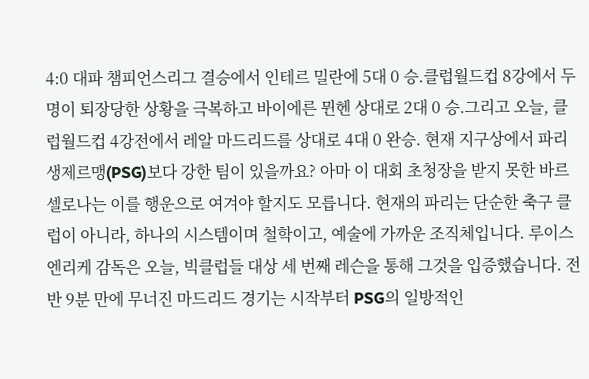4:0 대파 챔피언스리그 결승에서 인테르 밀란에 5대 0 승.클럽월드컵 8강에서 두 명이 퇴장당한 상황을 극복하고 바이에른 뮌헨 상대로 2대 0 승.그리고 오늘, 클럽월드컵 4강전에서 레알 마드리드를 상대로 4대 0 완승. 현재 지구상에서 파리 생제르맹(PSG)보다 강한 팀이 있을까요? 아마 이 대회 초청장을 받지 못한 바르셀로나는 이를 행운으로 여겨야 할지도 모릅니다. 현재의 파리는 단순한 축구 클럽이 아니라, 하나의 시스템이며 철학이고, 예술에 가까운 조직체입니다. 루이스 엔리케 감독은 오늘, 빅클럽들 대상 세 번째 레슨을 통해 그것을 입증했습니다. 전반 9분 만에 무너진 마드리드 경기는 시작부터 PSG의 일방적인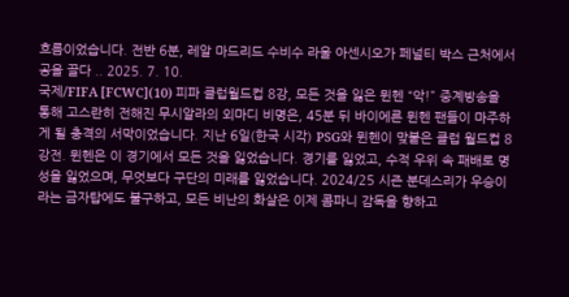흐름이었습니다. 전반 6분, 레알 마드리드 수비수 라울 아센시오가 페널티 박스 근처에서 공을 끌다 .. 2025. 7. 10.
국제/FIFA [FCWC](10) 피파 클럽월드컵 8강, 모든 것을 잃은 뮌헨 “악!” 중계방송을 통해 고스란히 전해진 무시알라의 외마디 비명은, 45분 뒤 바이에른 뮌헨 팬들이 마주하게 될 충격의 서막이었습니다. 지난 6일(한국 시각) PSG와 뮌헨이 맞붙은 클럽 월드컵 8강전. 뮌헨은 이 경기에서 모든 것을 잃었습니다. 경기를 잃었고, 수적 우위 속 패배로 명성을 잃었으며, 무엇보다 구단의 미래를 잃었습니다. 2024/25 시즌 분데스리가 우승이라는 금자탑에도 불구하고, 모든 비난의 화살은 이제 콤파니 감독을 향하고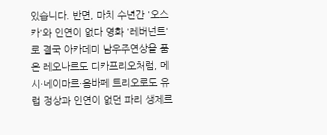있습니다. 반면, 마치 수년간 '오스카'와 인연이 없다 영화 '레버넌트'로 결국 아카데미 남우주연상을 품은 레오나르도 디카프리오처럼, 메시·네이마르·음바페 트리오로도 유럽 정상과 인연이 없던 파리 생제르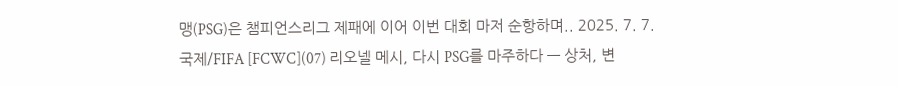맹(PSG)은 챔피언스리그 제패에 이어 이번 대회 마저 순항하며.. 2025. 7. 7.
국제/FIFA [FCWC](07) 리오넬 메시, 다시 PSG를 마주하다 — 상처, 변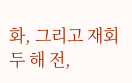화, 그리고 재회 두 해 전,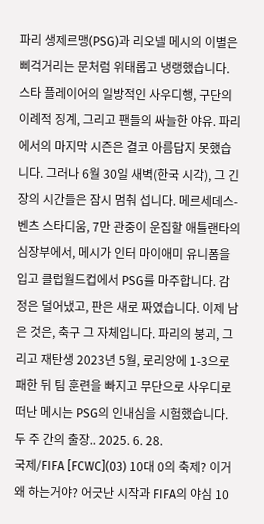파리 생제르맹(PSG)과 리오넬 메시의 이별은 삐걱거리는 문처럼 위태롭고 냉랭했습니다. 스타 플레이어의 일방적인 사우디행, 구단의 이례적 징계, 그리고 팬들의 싸늘한 야유. 파리에서의 마지막 시즌은 결코 아름답지 못했습니다. 그러나 6월 30일 새벽(한국 시각), 그 긴장의 시간들은 잠시 멈춰 섭니다. 메르세데스-벤츠 스타디움, 7만 관중이 운집할 애틀랜타의 심장부에서, 메시가 인터 마이애미 유니폼을 입고 클럽월드컵에서 PSG를 마주합니다. 감정은 덜어냈고, 판은 새로 짜였습니다. 이제 남은 것은, 축구 그 자체입니다. 파리의 붕괴, 그리고 재탄생 2023년 5월, 로리앙에 1-3으로 패한 뒤 팀 훈련을 빠지고 무단으로 사우디로 떠난 메시는 PSG의 인내심을 시험했습니다. 두 주 간의 출장.. 2025. 6. 28.
국제/FIFA [FCWC](03) 10대 0의 축제? 이거 왜 하는거야? 어긋난 시작과 FIFA의 야심 10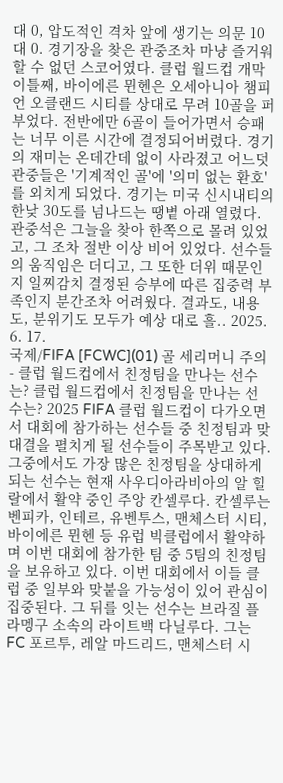대 0, 압도적인 격차 앞에 생기는 의문 10대 0. 경기장을 찾은 관중조차 마냥 즐거워 할 수 없던 스코어였다. 클럽 월드컵 개막 이틀째, 바이에른 뮌헨은 오세아니아 챔피언 오클랜드 시티를 상대로 무려 10골을 퍼부었다. 전반에만 6골이 들어가면서 승패는 너무 이른 시간에 결정되어버렸다. 경기의 재미는 온데간데 없이 사라졌고 어느덧 관중들은 '기계적인 골'에 '의미 없는 환호'를 외치게 되었다. 경기는 미국 신시내티의 한낮 30도를 넘나드는 땡볕 아래 열렸다. 관중석은 그늘을 찾아 한쪽으로 몰려 있었고, 그 조차 절반 이상 비어 있었다. 선수들의 움직임은 더디고, 그 또한 더위 때문인지 일찌감치 결정된 승부에 따른 집중력 부족인지 분간조차 어려웠다. 결과도, 내용도, 분위기도 모두가 예상 대로 흘.. 2025. 6. 17.
국제/FIFA [FCWC](01) 골 세리머니 주의 - 클럽 월드컵에서 친정팀을 만나는 선수는? 클럽 월드컵에서 친정팀을 만나는 선수는? 2025 FIFA 클럽 월드컵이 다가오면서 대회에 참가하는 선수들 중 친정팀과 맞대결을 펼치게 될 선수들이 주목받고 있다. 그중에서도 가장 많은 친정팀을 상대하게 되는 선수는 현재 사우디아라비아의 알 힐랄에서 활약 중인 주앙 칸셀루다. 칸셀루는 벤피카, 인테르, 유벤투스, 맨체스터 시티, 바이에른 뮌헨 등 유럽 빅클럽에서 활약하며 이번 대회에 참가한 팀 중 5팀의 친정팀을 보유하고 있다. 이번 대회에서 이들 클럽 중 일부와 맞붙을 가능성이 있어 관심이 집중된다. 그 뒤를 잇는 선수는 브라질 플라멩구 소속의 라이트백 다닐루다. 그는 FC 포르투, 레알 마드리드, 맨체스터 시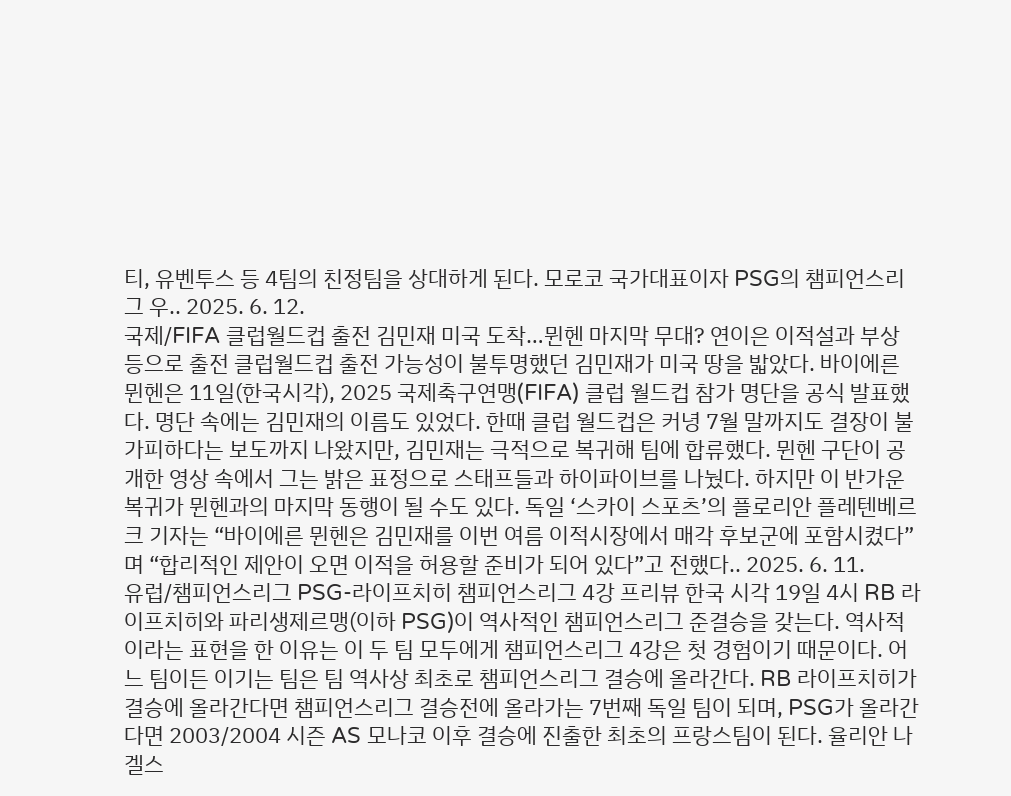티, 유벤투스 등 4팀의 친정팀을 상대하게 된다. 모로코 국가대표이자 PSG의 챔피언스리그 우.. 2025. 6. 12.
국제/FIFA 클럽월드컵 출전 김민재 미국 도착…뮌헨 마지막 무대? 연이은 이적설과 부상 등으로 출전 클럽월드컵 출전 가능성이 불투명했던 김민재가 미국 땅을 밟았다. 바이에른 뮌헨은 11일(한국시각), 2025 국제축구연맹(FIFA) 클럽 월드컵 참가 명단을 공식 발표했다. 명단 속에는 김민재의 이름도 있었다. 한때 클럽 월드컵은 커녕 7월 말까지도 결장이 불가피하다는 보도까지 나왔지만, 김민재는 극적으로 복귀해 팀에 합류했다. 뮌헨 구단이 공개한 영상 속에서 그는 밝은 표정으로 스태프들과 하이파이브를 나눴다. 하지만 이 반가운 복귀가 뮌헨과의 마지막 동행이 될 수도 있다. 독일 ‘스카이 스포츠’의 플로리안 플레텐베르크 기자는 “바이에른 뮌헨은 김민재를 이번 여름 이적시장에서 매각 후보군에 포함시켰다”며 “합리적인 제안이 오면 이적을 허용할 준비가 되어 있다”고 전했다.. 2025. 6. 11.
유럽/챔피언스리그 PSG-라이프치히 챔피언스리그 4강 프리뷰 한국 시각 19일 4시 RB 라이프치히와 파리생제르맹(이하 PSG)이 역사적인 챔피언스리그 준결승을 갖는다. 역사적이라는 표현을 한 이유는 이 두 팀 모두에게 챔피언스리그 4강은 첫 경험이기 때문이다. 어느 팀이든 이기는 팀은 팀 역사상 최초로 챔피언스리그 결승에 올라간다. RB 라이프치히가 결승에 올라간다면 챔피언스리그 결승전에 올라가는 7번째 독일 팀이 되며, PSG가 올라간다면 2003/2004 시즌 AS 모나코 이후 결승에 진출한 최초의 프랑스팀이 된다. 율리안 나겔스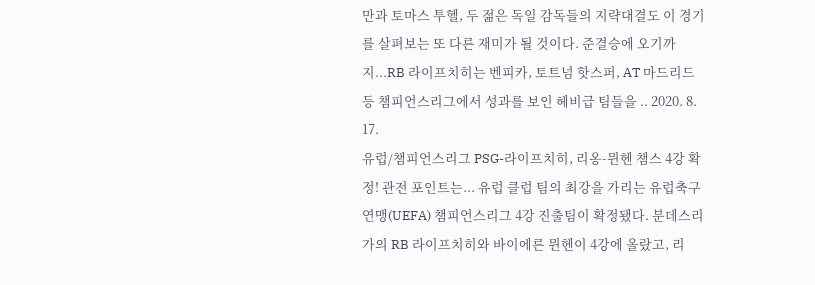만과 토마스 투헬, 두 젊은 독일 감독들의 지략대결도 이 경기를 살펴보는 또 다른 재미가 될 것이다. 준결승에 오기까지...RB 라이프치히는 벤피카, 토트넘 핫스퍼, AT 마드리드 등 챔피언스리그에서 성과를 보인 헤비급 팀들을 .. 2020. 8. 17.
유럽/챔피언스리그 PSG-라이프치히, 리옹-뮌헨 챔스 4강 확정! 관전 포인트는... 유럽 클럽 팀의 최강을 가리는 유럽축구연맹(UEFA) 챔피언스리그 4강 진출팀이 확정됐다. 분데스리가의 RB 라이프치히와 바이에른 뮌헨이 4강에 올랐고, 리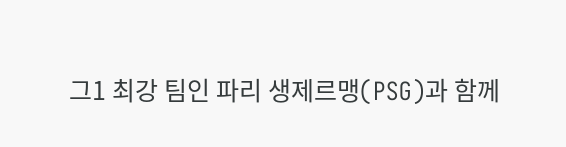그1 최강 팀인 파리 생제르맹(PSG)과 함께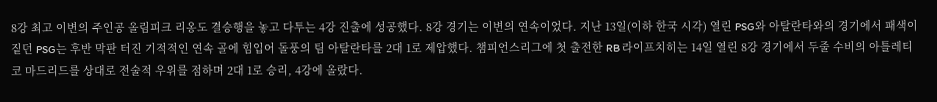8강 최고 이변의 주인공 올림피크 리옹도 결승행을 놓고 다투는 4강 진출에 성공했다. 8강 경기는 이변의 연속이었다. 지난 13일(이하 한국 시각) 열린 PSG와 아탈란타와의 경기에서 패색이 짙던 PSG는 후반 막판 터진 기적적인 연속 골에 힘입어 돌풍의 팀 아탈란타를 2대 1로 제압했다. 챔피언스리그에 첫 출전한 RB 라이프치히는 14일 열린 8강 경기에서 두줄 수비의 아틀레티코 마드리드를 상대로 전술적 우위를 점하며 2대 1로 승리, 4강에 올랐다.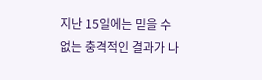지난 15일에는 믿을 수 없는 충격적인 결과가 나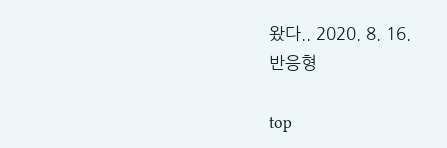왔다.. 2020. 8. 16.
반응형

top